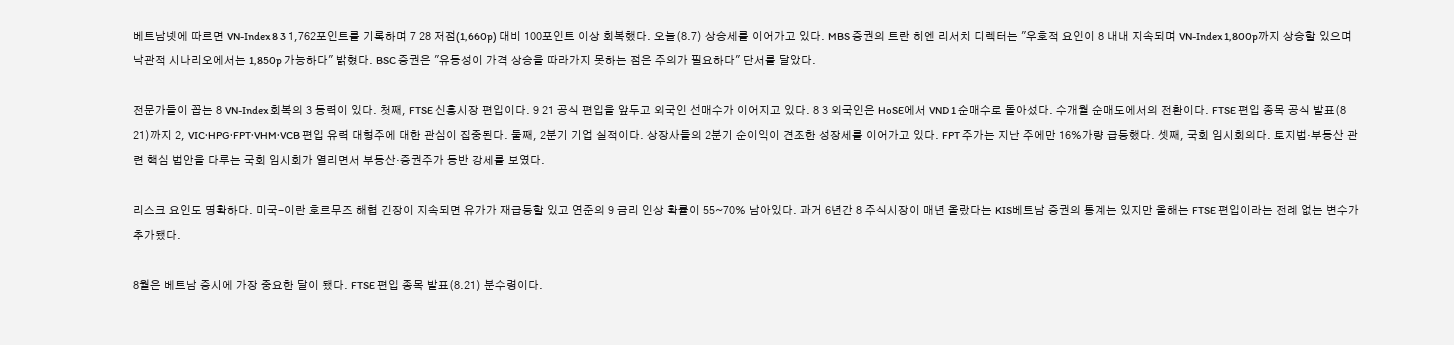베트남넷에 따르면 VN-Index 8 3 1,762포인트를 기록하며 7 28 저점(1,660p) 대비 100포인트 이상 회복했다. 오늘(8.7) 상승세를 이어가고 있다. MBS 증권의 트란 히엔 리서치 디렉터는 "우호적 요인이 8 내내 지속되며 VN-Index 1,800p까지 상승할 있으며 낙관적 시나리오에서는 1,850p 가능하다" 밝혔다. BSC 증권은 "유동성이 가격 상승을 따라가지 못하는 점은 주의가 필요하다" 단서를 달았다.

전문가들이 꼽는 8 VN-Index 회복의 3 동력이 있다. 첫째, FTSE 신흥시장 편입이다. 9 21 공식 편입을 앞두고 외국인 선매수가 이어지고 있다. 8 3 외국인은 HoSE에서 VND 1 순매수로 돌아섰다. 수개월 순매도에서의 전환이다. FTSE 편입 종목 공식 발표(8 21)까지 2, VIC·HPG·FPT·VHM·VCB 편입 유력 대형주에 대한 관심이 집중된다. 둘째, 2분기 기업 실적이다. 상장사들의 2분기 순이익이 견조한 성장세를 이어가고 있다. FPT 주가는 지난 주에만 16%가량 급등했다. 셋째, 국회 임시회의다. 토지법·부동산 관련 핵심 법안을 다루는 국회 임시회가 열리면서 부동산·증권주가 동반 강세를 보였다.

리스크 요인도 명확하다. 미국-이란 호르무즈 해협 긴장이 지속되면 유가가 재급등할 있고 연준의 9 금리 인상 확률이 55~70% 남아있다. 과거 6년간 8 주식시장이 매년 올랐다는 KIS베트남 증권의 통계는 있지만 올해는 FTSE 편입이라는 전례 없는 변수가 추가됐다.

8월은 베트남 증시에 가장 중요한 달이 됐다. FTSE 편입 종목 발표(8.21) 분수령이다.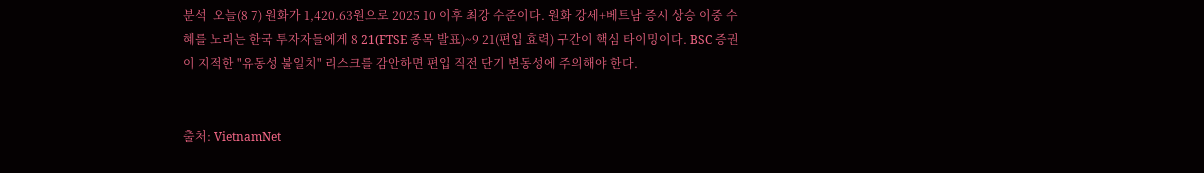분석  오늘(8 7) 원화가 1,420.63원으로 2025 10 이후 최강 수준이다. 원화 강세+베트남 증시 상승 이중 수혜를 노리는 한국 투자자들에게 8 21(FTSE 종목 발표)~9 21(편입 효력) 구간이 핵심 타이밍이다. BSC 증권이 지적한 "유동성 불일치" 리스크를 감안하면 편입 직전 단기 변동성에 주의해야 한다.


출처: VietnamNet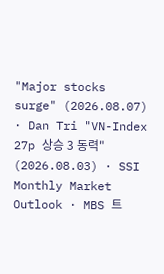"Major stocks surge" (2026.08.07) · Dan Tri "VN-Index 27p 상승 3 동력" (2026.08.03) · SSI Monthly Market Outlook · MBS 트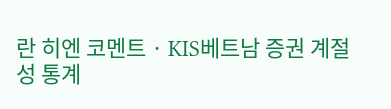란 히엔 코멘트 · KIS베트남 증권 계절성 통계